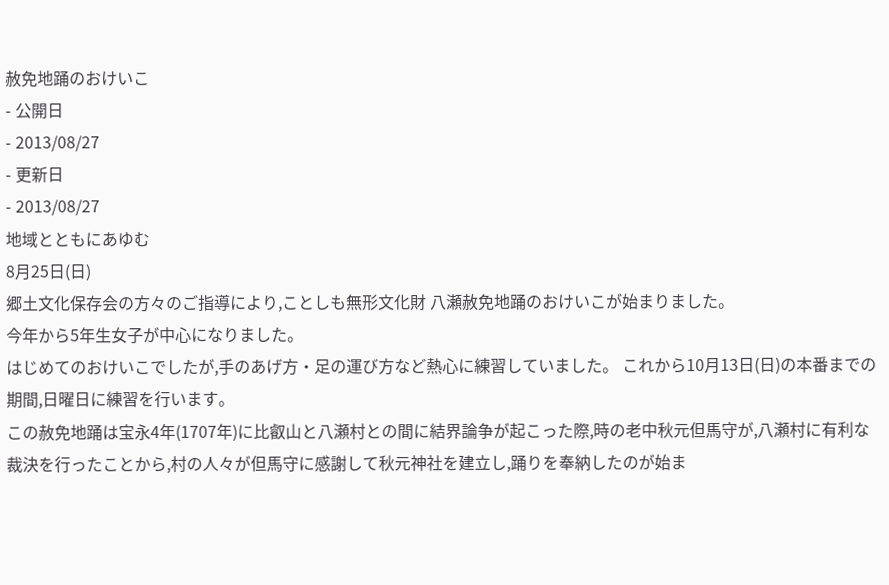赦免地踊のおけいこ
- 公開日
- 2013/08/27
- 更新日
- 2013/08/27
地域とともにあゆむ
8月25日(日)
郷土文化保存会の方々のご指導により,ことしも無形文化財 八瀬赦免地踊のおけいこが始まりました。
今年から5年生女子が中心になりました。
はじめてのおけいこでしたが,手のあげ方・足の運び方など熱心に練習していました。 これから10月13日(日)の本番までの期間,日曜日に練習を行います。
この赦免地踊は宝永4年(1707年)に比叡山と八瀬村との間に結界論争が起こった際,時の老中秋元但馬守が,八瀬村に有利な裁決を行ったことから,村の人々が但馬守に感謝して秋元神社を建立し,踊りを奉納したのが始ま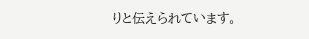りと伝えられています。